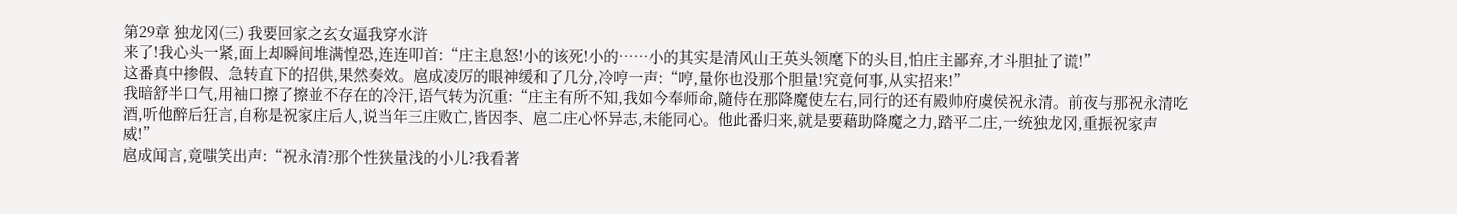第29章 独龙冈(三) 我要回家之玄女逼我穿水浒
来了!我心头一紧,面上却瞬间堆满惶恐,连连叩首:“庄主息怒!小的该死!小的……小的其实是清风山王英头领麾下的头目,怕庄主鄙弃,才斗胆扯了谎!”
这番真中掺假、急转直下的招供,果然奏效。扈成凌厉的眼神缓和了几分,冷哼一声:“哼,量你也没那个胆量!究竟何事,从实招来!”
我暗舒半口气,用袖口擦了擦並不存在的冷汗,语气转为沉重:“庄主有所不知,我如今奉师命,隨侍在那降魔使左右,同行的还有殿帅府虞侯祝永清。前夜与那祝永清吃酒,听他醉后狂言,自称是祝家庄后人,说当年三庄败亡,皆因李、扈二庄心怀异志,未能同心。他此番归来,就是要藉助降魔之力,踏平二庄,一统独龙冈,重振祝家声威!”
扈成闻言,竟嗤笑出声:“祝永清?那个性狭量浅的小儿?我看著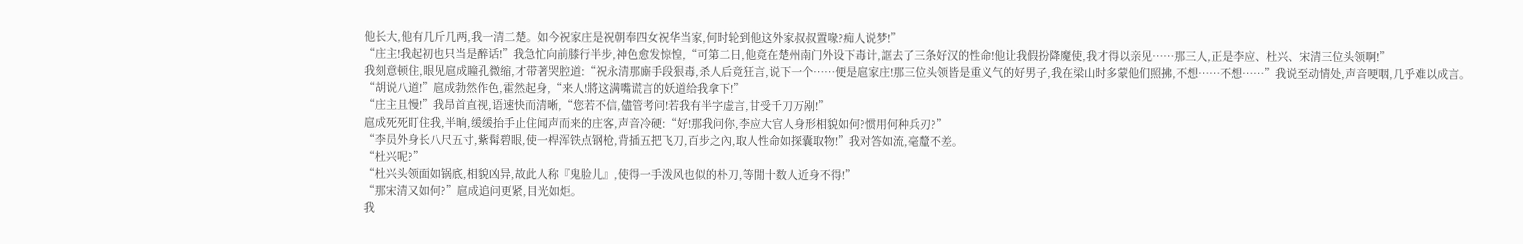他长大,他有几斤几两,我一清二楚。如今祝家庄是祝朝奉四女祝华当家,何时轮到他这外家叔叔置喙?痴人说梦!”
“庄主!我起初也只当是醉话!”我急忙向前膝行半步,神色愈发惊惶,“可第二日,他竟在楚州南门外设下毒计,誆去了三条好汉的性命!他让我假扮降魔使,我才得以亲见……那三人,正是李应、杜兴、宋清三位头领啊!”
我刻意顿住,眼见扈成瞳孔微缩,才带著哭腔道:“祝永清那廝手段狠毒,杀人后竟狂言,说下一个……便是扈家庄!那三位头领皆是重义气的好男子,我在梁山时多蒙他们照拂,不想……不想……”我说至动情处,声音哽咽,几乎难以成言。
“胡说八道!”扈成勃然作色,霍然起身,“来人!將这满嘴谎言的妖道给我拿下!”
“庄主且慢!”我昂首直视,语速快而清晰,“您若不信,儘管考问!若我有半字虚言,甘受千刀万剐!”
扈成死死盯住我,半晌,缓缓抬手止住闻声而来的庄客,声音冷硬:“好!那我问你,李应大官人身形相貌如何?惯用何种兵刃?”
“李员外身长八尺五寸,紫髯碧眼,使一桿浑铁点钢枪,背插五把飞刀,百步之內,取人性命如探囊取物!”我对答如流,毫釐不差。
“杜兴呢?”
“杜兴头领面如锅底,相貌凶异,故此人称『鬼脸儿』,使得一手泼风也似的朴刀,等閒十数人近身不得!”
“那宋清又如何?”扈成追问更紧,目光如炬。
我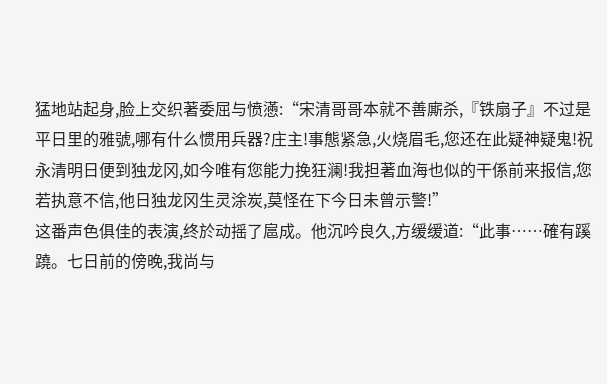猛地站起身,脸上交织著委屈与愤懣:“宋清哥哥本就不善廝杀,『铁扇子』不过是平日里的雅號,哪有什么惯用兵器?庄主!事態紧急,火烧眉毛,您还在此疑神疑鬼!祝永清明日便到独龙冈,如今唯有您能力挽狂澜!我担著血海也似的干係前来报信,您若执意不信,他日独龙冈生灵涂炭,莫怪在下今日未曾示警!”
这番声色俱佳的表演,终於动摇了扈成。他沉吟良久,方缓缓道:“此事……確有蹊蹺。七日前的傍晚,我尚与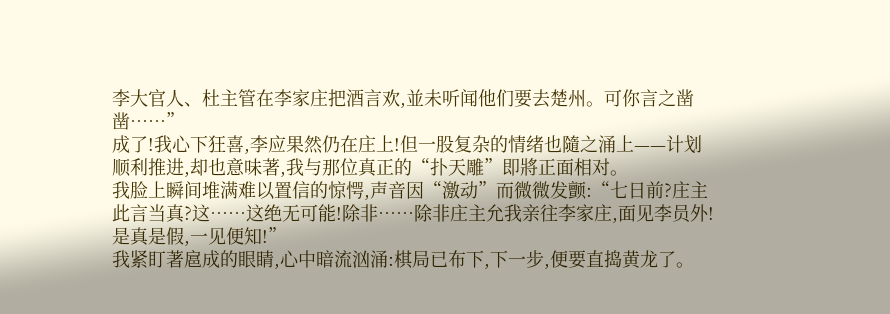李大官人、杜主管在李家庄把酒言欢,並未听闻他们要去楚州。可你言之凿凿……”
成了!我心下狂喜,李应果然仍在庄上!但一股复杂的情绪也隨之涌上——计划顺利推进,却也意味著,我与那位真正的“扑天雕”即將正面相对。
我脸上瞬间堆满难以置信的惊愕,声音因“激动”而微微发颤:“七日前?庄主此言当真?这……这绝无可能!除非……除非庄主允我亲往李家庄,面见李员外!是真是假,一见便知!”
我紧盯著扈成的眼睛,心中暗流汹涌:棋局已布下,下一步,便要直捣黄龙了。